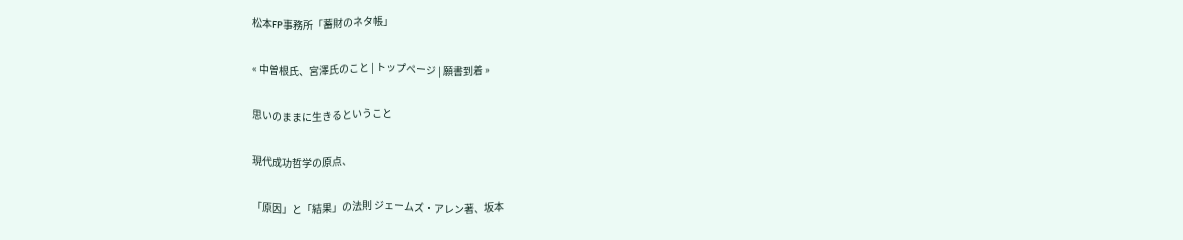松本FP事務所「蓄財のネタ帳」

« 中曽根氏、宮澤氏のこと | トップページ | 願書到着 »

思いのままに生きるということ

現代成功哲学の原点、

「原因」と「結果」の法則 ジェームズ・アレン著、坂本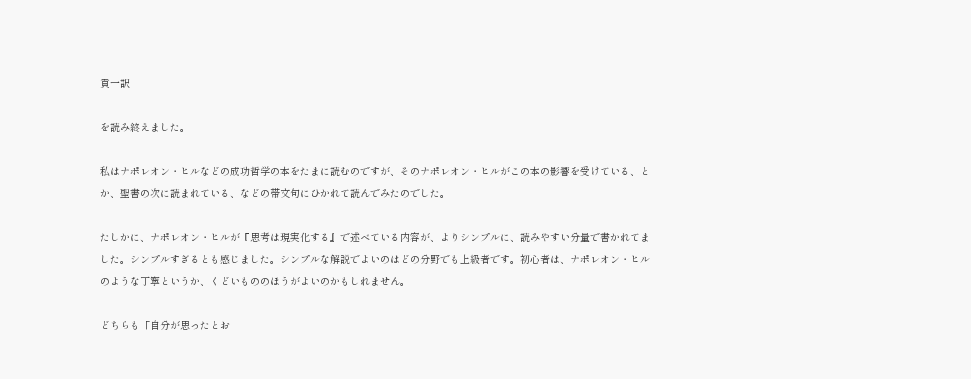貢一訳

を読み終えました。

私はナポレオン・ヒルなどの成功哲学の本をたまに読むのですが、そのナポレオン・ヒルがこの本の影響を受けている、とか、聖書の次に読まれている、などの帯文句にひかれて読んでみたのでした。

たしかに、ナポレオン・ヒルが『思考は現実化する』で述べている内容が、よりシンプルに、読みやすい分量で書かれてました。シンプルすぎるとも感じました。シンプルな解説でよいのはどの分野でも上級者です。初心者は、ナポレオン・ヒルのような丁寧というか、くどいもののほうがよいのかもしれません。

どちらも「自分が思ったとお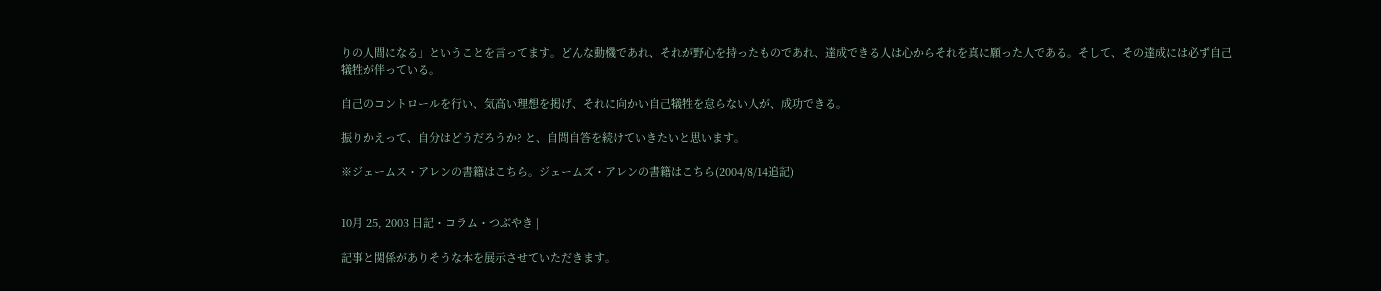りの人間になる」ということを言ってます。どんな動機であれ、それが野心を持ったものであれ、達成できる人は心からそれを真に願った人である。そして、その達成には必ず自己犠牲が伴っている。

自己のコントロールを行い、気高い理想を掲げ、それに向かい自己犠牲を怠らない人が、成功できる。

振りかえって、自分はどうだろうか? と、自問自答を続けていきたいと思います。

※ジェームス・アレンの書籍はこちら。ジェームズ・アレンの書籍はこちら(2004/8/14追記)


10月 25, 2003 日記・コラム・つぶやき |

記事と関係がありそうな本を展示させていただきます。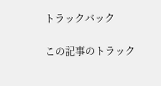トラックバック

この記事のトラック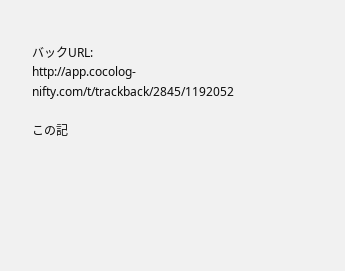バックURL:
http://app.cocolog-nifty.com/t/trackback/2845/1192052

この記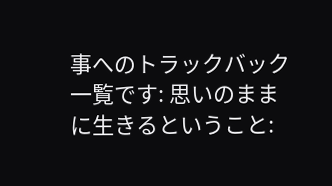事へのトラックバック一覧です: 思いのままに生きるということ: